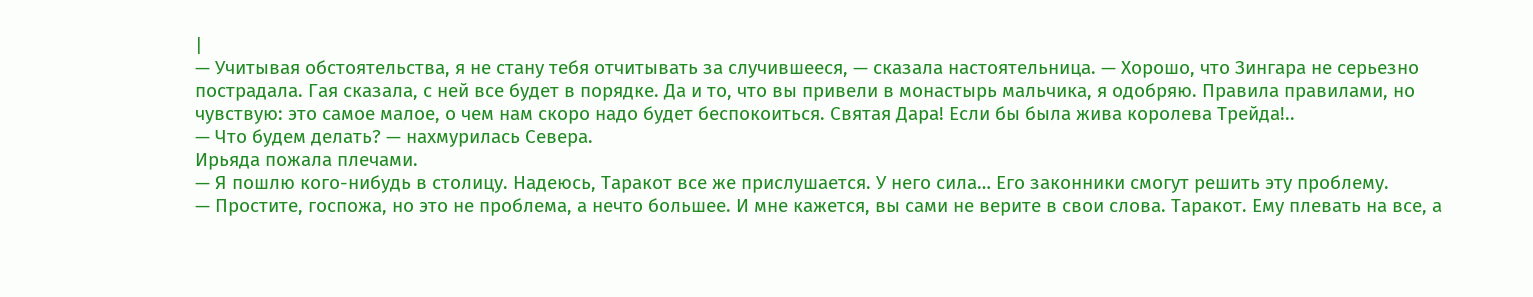|
— Учитывая обстоятельства, я не стану тебя отчитывать за случившееся, — сказала настоятельница. — Хорошо, что Зингара не серьезно пострадала. Гая сказала, с ней все будет в порядке. Да и то, что вы привели в монастырь мальчика, я одобряю. Правила правилами, но чувствую: это самое малое, о чем нам скоро надо будет беспокоиться. Святая Дара! Если бы была жива королева Трейда!..
— Что будем делать? — нахмурилась Севера.
Ирьяда пожала плечами.
— Я пошлю кого-нибудь в столицу. Надеюсь, Таракот все же прислушается. У него сила… Его законники смогут решить эту проблему.
— Простите, госпожа, но это не проблема, а нечто большее. И мне кажется, вы сами не верите в свои слова. Таракот. Ему плевать на все, а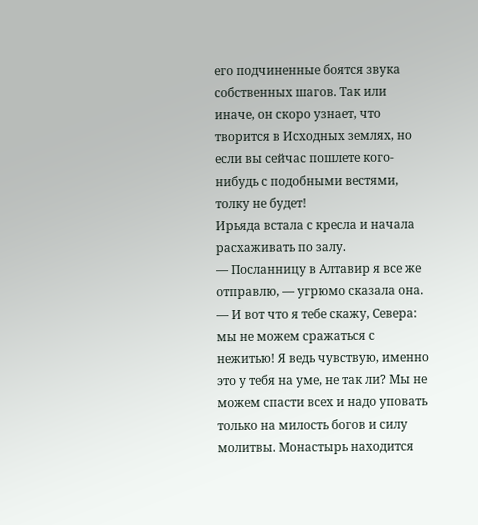его подчиненные боятся звука собственных шагов. Так или иначе, он скоро узнает, что творится в Исходных землях, но если вы сейчас пошлете кого-нибудь с подобными вестями, толку не будет!
Ирьяда встала с кресла и начала расхаживать по залу.
— Посланницу в Алтавир я все же отправлю, — угрюмо сказала она. — И вот что я тебе скажу, Севера: мы не можем сражаться с нежитью! Я ведь чувствую, именно это у тебя на уме, не так ли? Мы не можем спасти всех и надо уповать только на милость богов и силу молитвы. Монастырь находится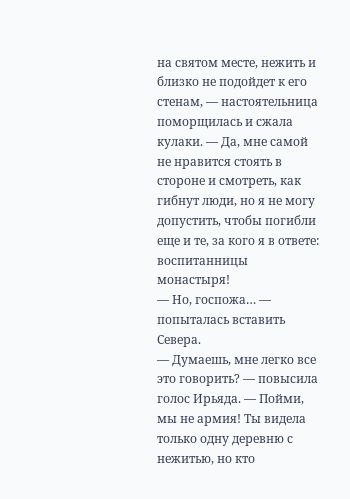на святом месте, нежить и близко не подойдет к его стенам, — настоятельница поморщилась и сжала кулаки. — Да, мне самой не нравится стоять в стороне и смотреть, как гибнут люди, но я не могу допустить, чтобы погибли еще и те, за кого я в ответе: воспитанницы монастыря!
— Но, госпожа… — попыталась вставить Севера.
— Думаешь, мне легко все это говорить? — повысила голос Ирьяда. — Пойми, мы не армия! Ты видела только одну деревню с нежитью, но кто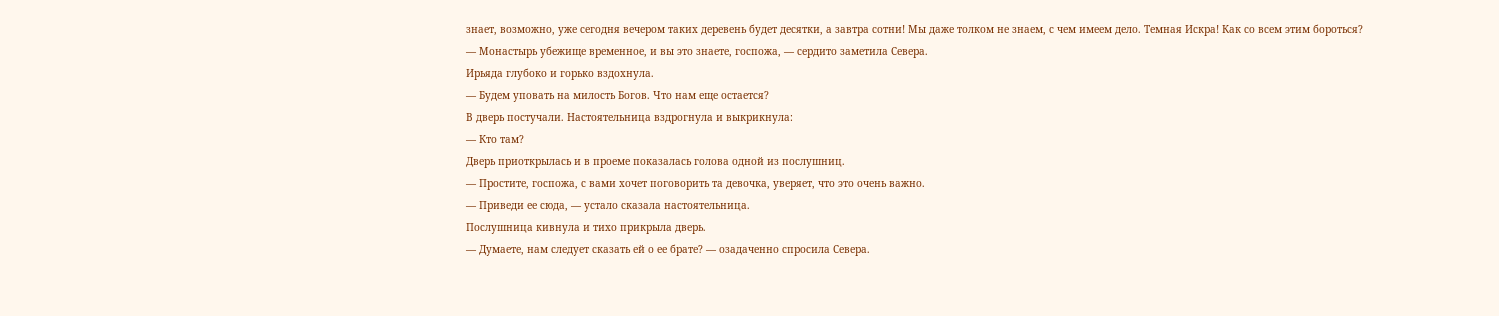знает, возможно, уже сегодня вечером таких деревень будет десятки, а завтра сотни! Мы даже толком не знаем, с чем имеем дело. Темная Искра! Как со всем этим бороться?
— Монастырь убежище временное, и вы это знаете, госпожа, — сердито заметила Севера.
Ирьяда глубоко и горько вздохнула.
— Будем уповать на милость Богов. Что нам еще остается?
В дверь постучали. Настоятельница вздрогнула и выкрикнула:
— Кто там?
Дверь приоткрылась и в проеме показалась голова одной из послушниц.
— Простите, госпожа, с вами хочет поговорить та девочка, уверяет, что это очень важно.
— Приведи ее сюда, — устало сказала настоятельница.
Послушница кивнула и тихо прикрыла дверь.
— Думаете, нам следует сказать ей о ее брате? — озадаченно спросила Севера.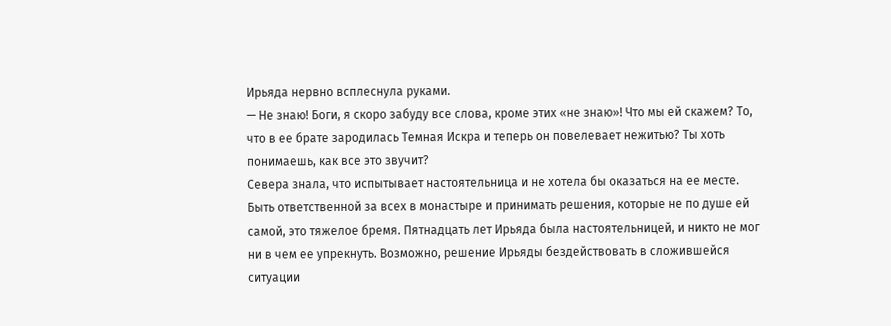Ирьяда нервно всплеснула руками.
— Не знаю! Боги, я скоро забуду все слова, кроме этих «не знаю»! Что мы ей скажем? То, что в ее брате зародилась Темная Искра и теперь он повелевает нежитью? Ты хоть понимаешь, как все это звучит?
Севера знала, что испытывает настоятельница и не хотела бы оказаться на ее месте. Быть ответственной за всех в монастыре и принимать решения, которые не по душе ей самой, это тяжелое бремя. Пятнадцать лет Ирьяда была настоятельницей, и никто не мог ни в чем ее упрекнуть. Возможно, решение Ирьяды бездействовать в сложившейся ситуации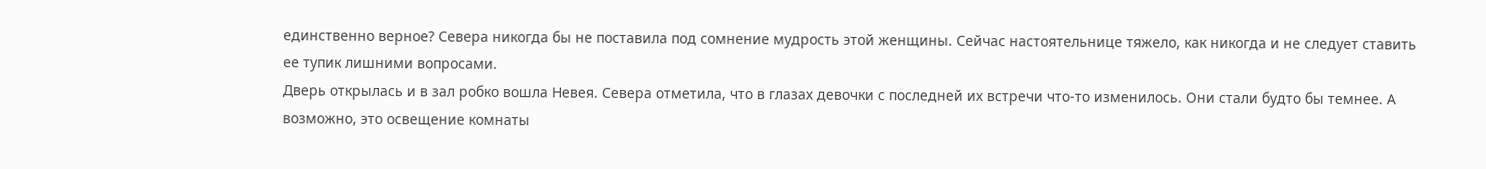единственно верное? Севера никогда бы не поставила под сомнение мудрость этой женщины. Сейчас настоятельнице тяжело, как никогда и не следует ставить ее тупик лишними вопросами.
Дверь открылась и в зал робко вошла Невея. Севера отметила, что в глазах девочки с последней их встречи что-то изменилось. Они стали будто бы темнее. А возможно, это освещение комнаты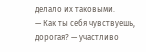делало их таковыми.
— Как ты себя чувствуешь, дорогая? — участливо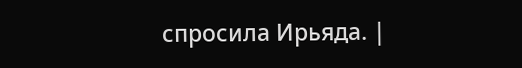спросила Ирьяда. |